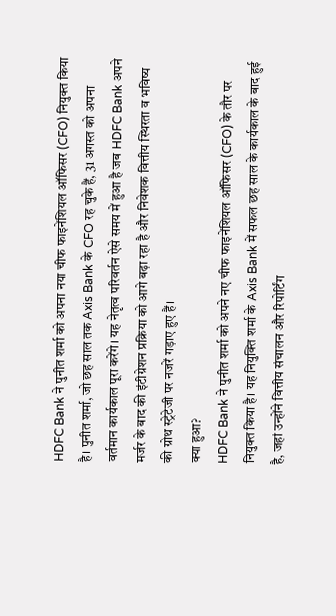HDFC Bank ने पुनीत शर्मा को अपना नया चीफ फाइनेंशियल ऑफिसर (CFO) नियुक्त किया है। पुनीत शर्मा, जो छह साल तक Axis Bank के CFO रह चुके हैं, 31 अगस्त को अपना वर्तमान कार्यकाल पूरा करेंगे। यह नेतृत्व परिवर्तन ऐसे समय में हुआ है जब HDFC Bank अपने मर्जर के बाद की इंटीग्रेशन प्रक्रिया को आगे बढ़ा रहा है और निवेशक वित्तीय स्थिरता व भविष्य की ग्रोथ स्ट्रेटेजी पर नजरें गड़ाए हुए हैं।
क्या हुआ?
HDFC Bank ने पुनीत शर्मा को अपने नए चीफ फाइनेंशियल ऑफिसर (CFO) के तौर पर नियुक्त किया है। यह नियुक्ति शर्मा के Axis Bank में सफल छह साल के कार्यकाल के बाद हुई है, जहां उन्होंने वित्तीय संचालन और रिपोर्टिंग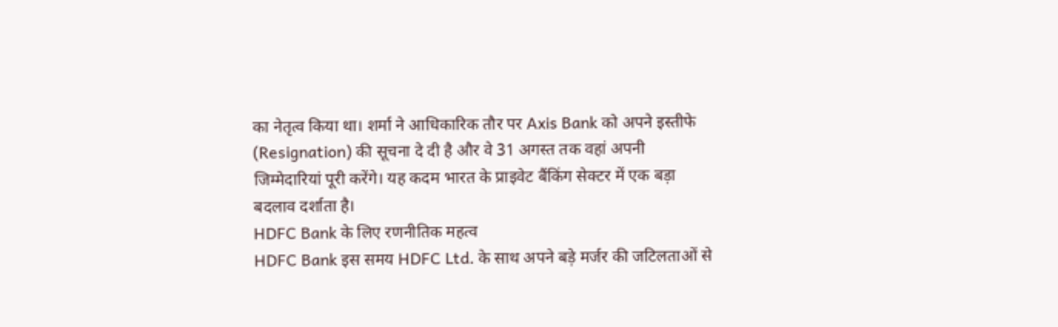का नेतृत्व किया था। शर्मा ने आधिकारिक तौर पर Axis Bank को अपने इस्तीफे (Resignation) की सूचना दे दी है और वे 31 अगस्त तक वहां अपनी जिम्मेदारियां पूरी करेंगे। यह कदम भारत के प्राइवेट बैंकिंग सेक्टर में एक बड़ा बदलाव दर्शाता है।
HDFC Bank के लिए रणनीतिक महत्व
HDFC Bank इस समय HDFC Ltd. के साथ अपने बड़े मर्जर की जटिलताओं से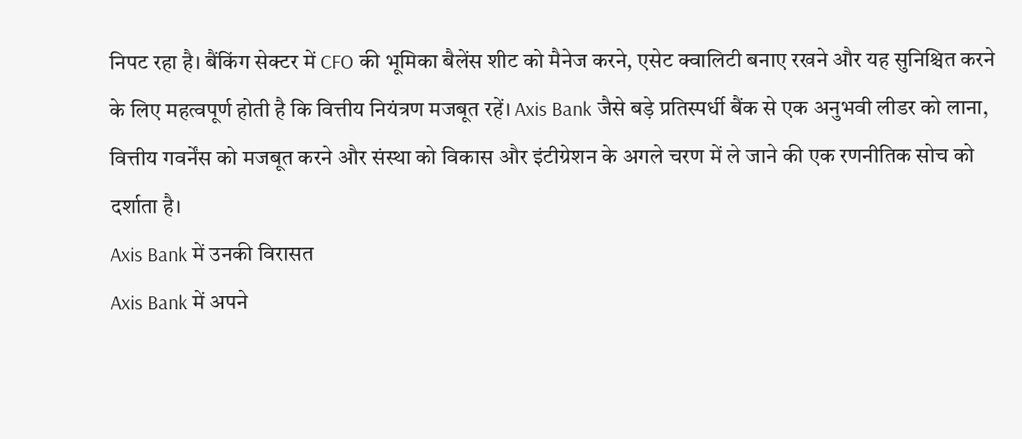निपट रहा है। बैंकिंग सेक्टर में CFO की भूमिका बैलेंस शीट को मैनेज करने, एसेट क्वालिटी बनाए रखने और यह सुनिश्चित करने के लिए महत्वपूर्ण होती है कि वित्तीय नियंत्रण मजबूत रहें। Axis Bank जैसे बड़े प्रतिस्पर्धी बैंक से एक अनुभवी लीडर को लाना, वित्तीय गवर्नेंस को मजबूत करने और संस्था को विकास और इंटीग्रेशन के अगले चरण में ले जाने की एक रणनीतिक सोच को दर्शाता है।
Axis Bank में उनकी विरासत
Axis Bank में अपने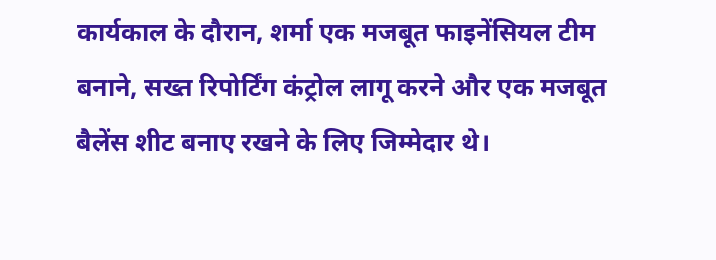कार्यकाल के दौरान, शर्मा एक मजबूत फाइनेंसियल टीम बनाने, सख्त रिपोर्टिंग कंट्रोल लागू करने और एक मजबूत बैलेंस शीट बनाए रखने के लिए जिम्मेदार थे।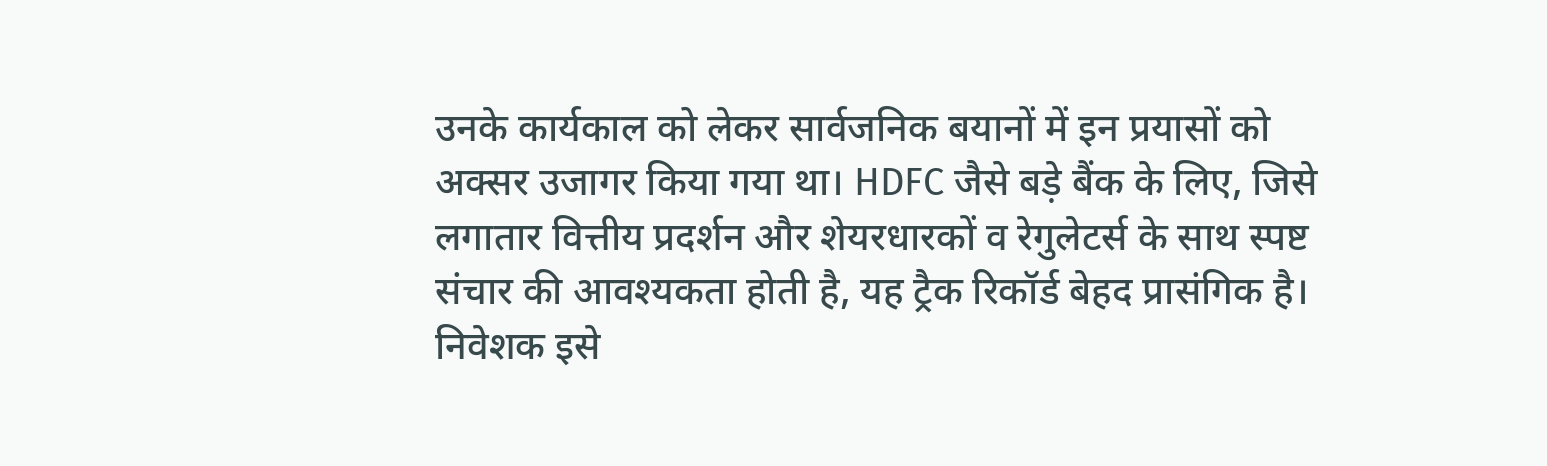उनके कार्यकाल को लेकर सार्वजनिक बयानों में इन प्रयासों को अक्सर उजागर किया गया था। HDFC जैसे बड़े बैंक के लिए, जिसे लगातार वित्तीय प्रदर्शन और शेयरधारकों व रेगुलेटर्स के साथ स्पष्ट संचार की आवश्यकता होती है, यह ट्रैक रिकॉर्ड बेहद प्रासंगिक है।
निवेशक इसे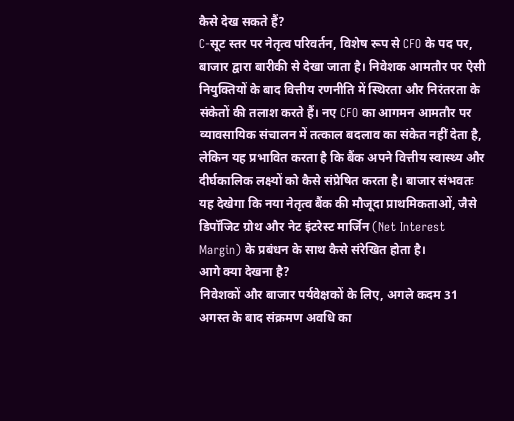कैसे देख सकते हैं?
C-सूट स्तर पर नेतृत्व परिवर्तन, विशेष रूप से CFO के पद पर, बाजार द्वारा बारीकी से देखा जाता है। निवेशक आमतौर पर ऐसी नियुक्तियों के बाद वित्तीय रणनीति में स्थिरता और निरंतरता के संकेतों की तलाश करते हैं। नए CFO का आगमन आमतौर पर व्यावसायिक संचालन में तत्काल बदलाव का संकेत नहीं देता है, लेकिन यह प्रभावित करता है कि बैंक अपने वित्तीय स्वास्थ्य और दीर्घकालिक लक्ष्यों को कैसे संप्रेषित करता है। बाजार संभवतः यह देखेगा कि नया नेतृत्व बैंक की मौजूदा प्राथमिकताओं, जैसे डिपॉजिट ग्रोथ और नेट इंटरेस्ट मार्जिन (Net Interest Margin) के प्रबंधन के साथ कैसे संरेखित होता है।
आगे क्या देखना है?
निवेशकों और बाजार पर्यवेक्षकों के लिए, अगले कदम 31 अगस्त के बाद संक्रमण अवधि का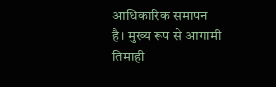आधिकारिक समापन है। मुख्य रूप से आगामी तिमाही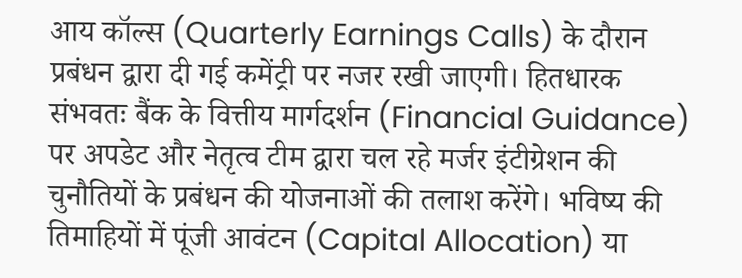आय कॉल्स (Quarterly Earnings Calls) के दौरान प्रबंधन द्वारा दी गई कमेंट्री पर नजर रखी जाएगी। हितधारक संभवतः बैंक के वित्तीय मार्गदर्शन (Financial Guidance) पर अपडेट और नेतृत्व टीम द्वारा चल रहे मर्जर इंटीग्रेशन की चुनौतियों के प्रबंधन की योजनाओं की तलाश करेंगे। भविष्य की तिमाहियों में पूंजी आवंटन (Capital Allocation) या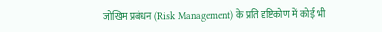जोखिम प्रबंधन (Risk Management) के प्रति दृष्टिकोण में कोई भी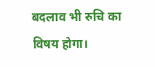बदलाव भी रुचि का विषय होगा।